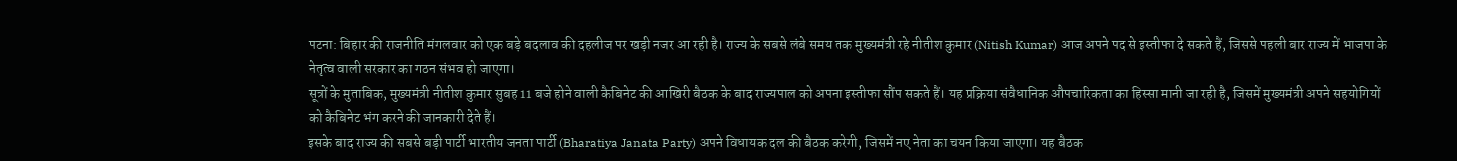पटना: बिहार की राजनीति मंगलवार को एक बड़े बदलाव की दहलीज पर खड़ी नजर आ रही है। राज्य के सबसे लंबे समय तक मुख्यमंत्री रहे नीतीश कुमार (Nitish Kumar) आज अपने पद से इस्तीफा दे सकते हैं, जिससे पहली बार राज्य में भाजपा के नेतृत्व वाली सरकार का गठन संभव हो जाएगा।
सूत्रों के मुताबिक, मुख्यमंत्री नीतीश कुमार सुबह 11 बजे होने वाली कैबिनेट की आखिरी बैठक के बाद राज्यपाल को अपना इस्तीफा सौंप सकते हैं। यह प्रक्रिया संवैधानिक औपचारिकता का हिस्सा मानी जा रही है, जिसमें मुख्यमंत्री अपने सहयोगियों को कैबिनेट भंग करने की जानकारी देते हैं।
इसके बाद राज्य की सबसे बड़ी पार्टी भारतीय जनता पार्टी (Bharatiya Janata Party) अपने विधायक दल की बैठक करेगी, जिसमें नए नेता का चयन किया जाएगा। यह बैठक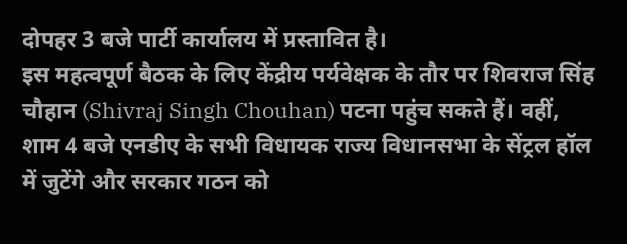दोपहर 3 बजे पार्टी कार्यालय में प्रस्तावित है।
इस महत्वपूर्ण बैठक के लिए केंद्रीय पर्यवेक्षक के तौर पर शिवराज सिंह चौहान (Shivraj Singh Chouhan) पटना पहुंच सकते हैं। वहीं, शाम 4 बजे एनडीए के सभी विधायक राज्य विधानसभा के सेंट्रल हॉल में जुटेंगे और सरकार गठन को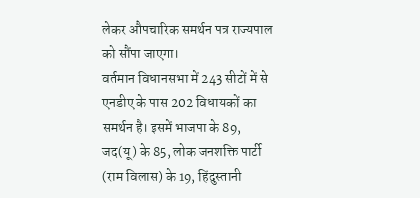लेकर औपचारिक समर्थन पत्र राज्यपाल को सौंपा जाएगा।
वर्तमान विधानसभा में 243 सीटों में से एनडीए के पास 202 विधायकों का समर्थन है। इसमें भाजपा के 89, जद(यू) के 85, लोक जनशक्ति पार्टी (राम विलास) के 19, हिंदुस्तानी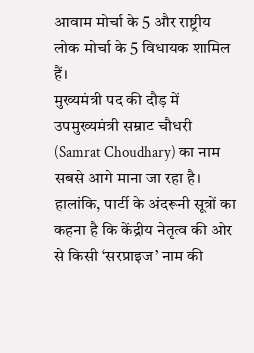आवाम मोर्चा के 5 और राष्ट्रीय लोक मोर्चा के 5 विधायक शामिल हैं।
मुख्यमंत्री पद की दौड़ में उपमुख्यमंत्री सम्राट चौधरी (Samrat Choudhary) का नाम सबसे आगे माना जा रहा है। हालांकि, पार्टी के अंदरूनी सूत्रों का कहना है कि केंद्रीय नेतृत्व की ओर से किसी ‘सरप्राइज’ नाम की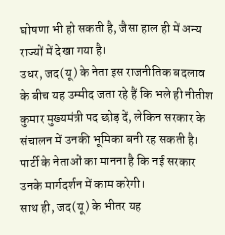घोषणा भी हो सकती है, जैसा हाल ही में अन्य राज्यों में देखा गया है।
उधर, जद(यू) के नेता इस राजनीतिक बदलाव के बीच यह उम्मीद जता रहे हैं कि भले ही नीतीश कुमार मुख्यमंत्री पद छोड़ दें, लेकिन सरकार के संचालन में उनकी भूमिका बनी रह सकती है। पार्टी के नेताओं का मानना है कि नई सरकार उनके मार्गदर्शन में काम करेगी।
साथ ही, जद(यू) के भीतर यह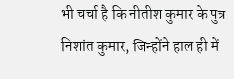भी चर्चा है कि नीतीश कुमार के पुत्र निशांत कुमार, जिन्होंने हाल ही में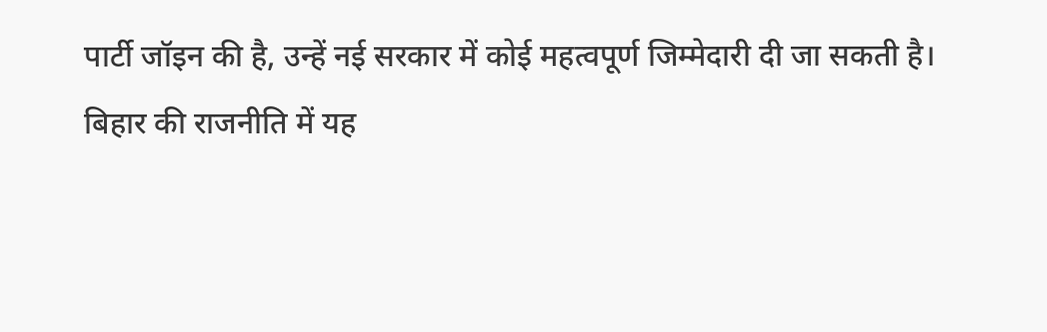पार्टी जॉइन की है, उन्हें नई सरकार में कोई महत्वपूर्ण जिम्मेदारी दी जा सकती है।
बिहार की राजनीति में यह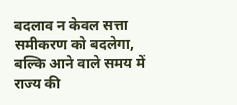बदलाव न केवल सत्ता समीकरण को बदलेगा, बल्कि आने वाले समय में राज्य की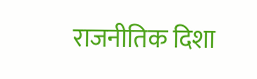राजनीतिक दिशा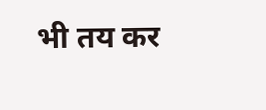भी तय कर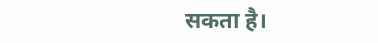सकता है।